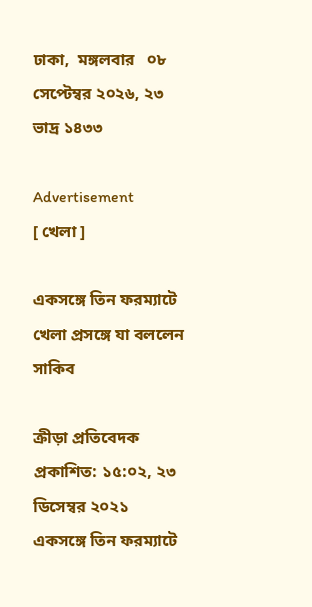ঢাকা,  মঙ্গলবার   ০৮ সেপ্টেম্বর ২০২৬, ২৩ ভাদ্র ১৪৩৩

Advertisement
[ খেলা ]

একসঙ্গে তিন ফরম্যাটে খেলা প্রসঙ্গে যা বললেন সাকিব

ক্রীড়া প্রতিবেদক
প্রকাশিত: ১৫:০২, ২৩ ডিসেম্বর ২০২১
একসঙ্গে তিন ফরম্যাটে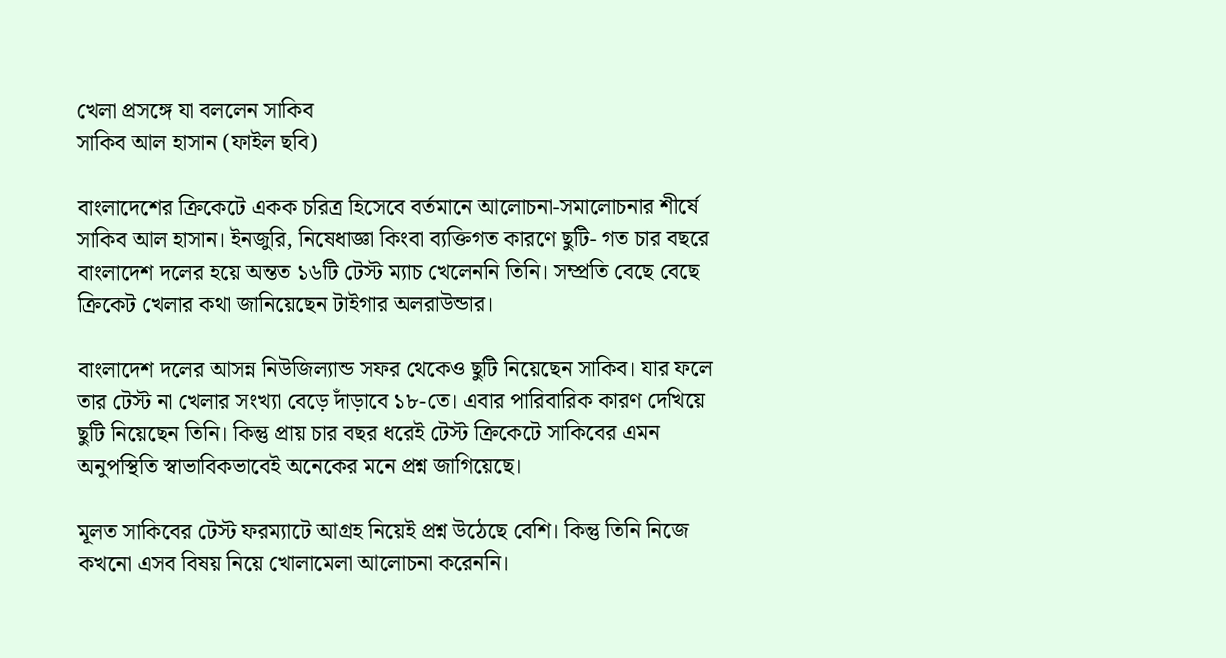খেলা প্রসঙ্গে যা বললেন সাকিব
সাকিব আল হাসান (ফাইল ছবি)

বাংলাদেশের ক্রিকেটে একক চরিত্র হিসেবে বর্তমানে আলোচনা-সমালোচনার শীর্ষে সাকিব আল হাসান। ইনজুরি, নিষেধাজ্ঞা কিংবা ব্যক্তিগত কারণে ছুটি- গত চার বছরে বাংলাদেশ দলের হয়ে অন্তত ১৬টি টেস্ট ম্যাচ খেলেননি তিনি। সম্প্রতি বেছে বেছে ক্রিকেট খেলার কথা জানিয়েছেন টাইগার অলরাউন্ডার।

বাংলাদেশ দলের আসন্ন নিউজিল্যান্ড সফর থেকেও ছুটি নিয়েছেন সাকিব। যার ফলে তার টেস্ট না খেলার সংখ্যা বেড়ে দাঁড়াবে ১৮-তে। এবার পারিবারিক কারণ দেখিয়ে ছুটি নিয়েছেন তিনি। কিন্তু প্রায় চার বছর ধরেই টেস্ট ক্রিকেটে সাকিবের এমন অনুপস্থিতি স্বাভাবিকভাবেই অনেকের মনে প্রশ্ন জাগিয়েছে।

মূলত সাকিবের টেস্ট ফরম্যাটে আগ্রহ নিয়েই প্রশ্ন উঠেছে বেশি। কিন্তু তিনি নিজে কখনো এসব বিষয় নিয়ে খোলামেলা আলোচনা করেননি।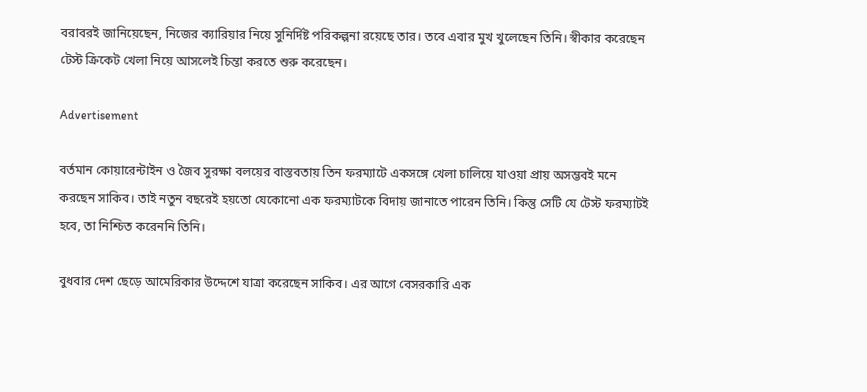বরাবরই জানিয়েছেন, নিজের ক্যারিয়ার নিয়ে সুনির্দিষ্ট পরিকল্পনা রয়েছে তার। তবে এবার মুখ খুলেছেন তিনি। স্বীকার করেছেন টেস্ট ক্রিকেট খেলা নিয়ে আসলেই চিন্তা করতে শুরু করেছেন।

Advertisement

বর্তমান কোয়ারেন্টাইন ও জৈব সুরক্ষা বলয়ের বাস্তবতায় তিন ফরম্যাটে একসঙ্গে খেলা চালিয়ে যাওয়া প্রায় অসম্ভবই মনে করছেন সাকিব। তাই নতুন বছরেই হয়তো যেকোনো এক ফরম্যাটকে বিদায় জানাতে পারেন তিনি। কিন্তু সেটি যে টেস্ট ফরম্যাটই হবে, তা নিশ্চিত করেননি তিনি।

বুধবার দেশ ছেড়ে আমেরিকার উদ্দেশে যাত্রা করেছেন সাকিব। এর আগে বেসরকারি এক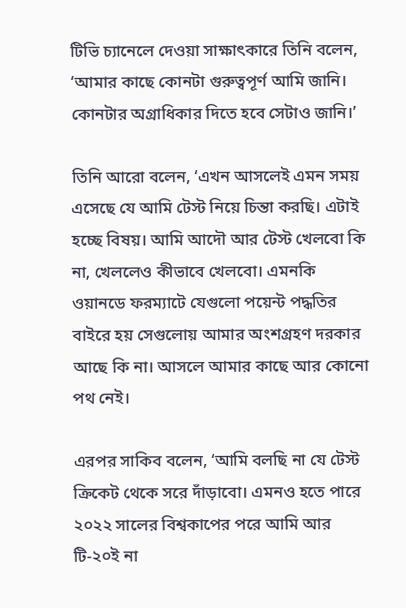টিভি চ্যানেলে দেওয়া সাক্ষাৎকারে তিনি বলেন, ‘আমার কাছে কোনটা গুরুত্বপূর্ণ আমি জানি। কোনটার অগ্রাধিকার দিতে হবে সেটাও জানি।’

তিনি আরো বলেন, ‘এখন আসলেই এমন সময় এসেছে যে আমি টেস্ট নিয়ে চিন্তা করছি। এটাই হচ্ছে বিষয়। আমি আদৌ আর টেস্ট খেলবো কি না, খেললেও কীভাবে খেলবো। এমনকি ওয়ানডে ফরম্যাটে যেগুলো পয়েন্ট পদ্ধতির বাইরে হয় সেগুলোয় আমার অংশগ্রহণ দরকার আছে কি না। আসলে আমার কাছে আর কোনো পথ নেই।

এরপর সাকিব বলেন, ‘আমি বলছি না যে টেস্ট ক্রিকেট থেকে সরে দাঁড়াবো। এমনও হতে পারে ২০২২ সালের বিশ্বকাপের পরে আমি আর টি-২০ই না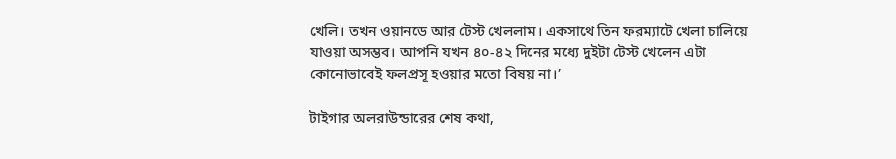খেলি। তখন ওয়ানডে আর টেস্ট খেললাম। একসাথে তিন ফরম্যাটে খেলা চালিয়ে যাওয়া অসম্ভব। আপনি যখন ৪০-৪২ দিনের মধ্যে দুইটা টেস্ট খেলেন এটা কোনোভাবেই ফলপ্রসূ হওয়ার মতো বিষয় না।’

টাইগার অলরাউন্ডারের শেষ কথা,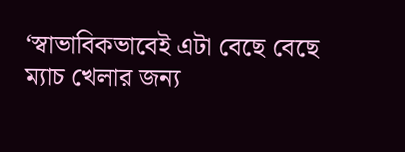‘স্বাভাবিকভাবেই এটা বেছে বেছে ম্যাচ খেলার জন্য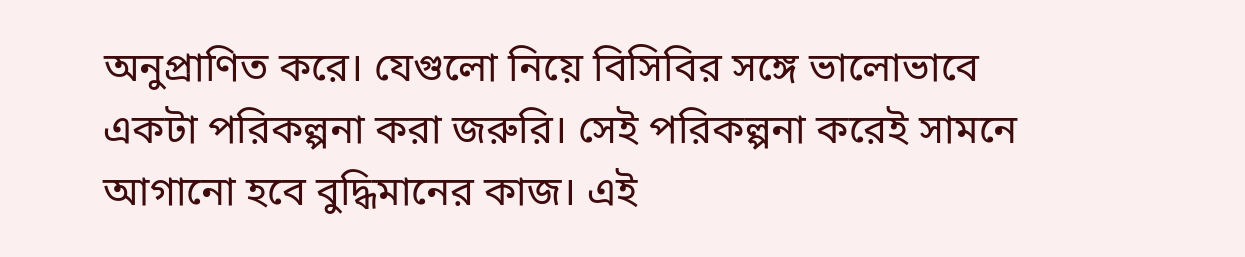অনুপ্রাণিত করে। যেগুলো নিয়ে বিসিবির সঙ্গে ভালোভাবে একটা পরিকল্পনা করা জরুরি। সেই পরিকল্পনা করেই সামনে আগানো হবে বুদ্ধিমানের কাজ। এই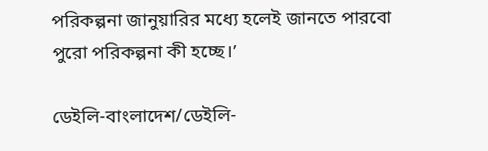পরিকল্পনা জানুয়ারির মধ্যে হলেই জানতে পারবো পুরো পরিকল্পনা কী হচ্ছে।’

ডেইলি-বাংলাদেশ/ডেইলি-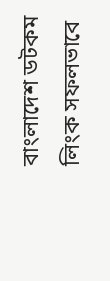বাংলাদেশ ডটকম
লিংক সফলভাবে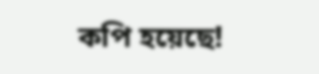কপি হয়েছে!